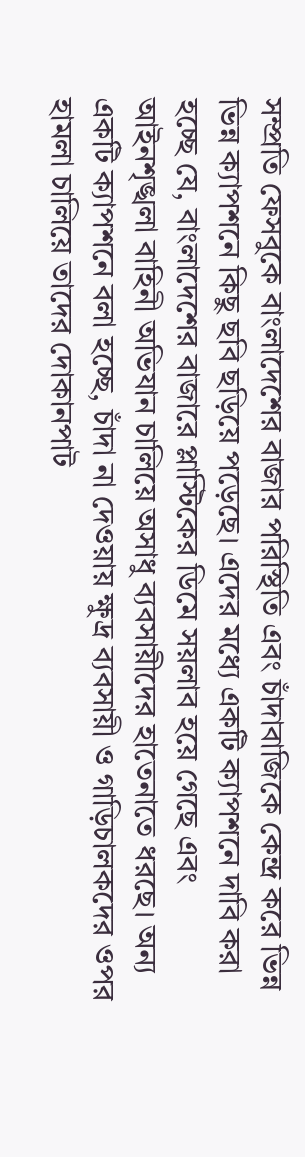সম্প্রতি ফেসবুকে বাংলাদেশের বাজার পরিস্থিতি এবং চাঁদাবাজিকে কেন্দ্র করে ভিন্ন ভিন্ন ক্যাপশনে কিছু ছবি ছড়িয়ে পড়েছে। এদের মধ্যে একটি ক্যাপশনে দাবি করা হচ্ছে যে, বাংলাদেশের বাজারে প্লাস্টিকের ডিমে সয়লাব হয়ে গেছে এবং আইনশৃঙ্খলা বাহিনী অভিযান চালিয়ে অসাধু ব্যবসায়ীদের হাতেনাতে ধরছে। অন্য একটি ক্যাপশনে বলা হচ্ছে, চাঁদা না দেওয়ায় ক্ষুদ্র ব্যবসায়ী ও গাড়িচালকদের ওপর হামলা চালিয়ে তাদের দোকানপাট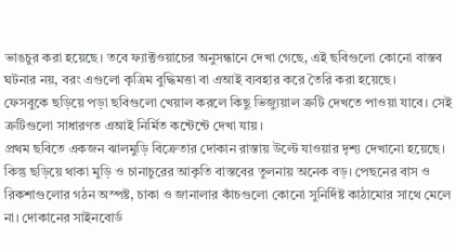ভাঙচুর করা হয়েছে। তবে ফ্যাক্টওয়াচের অনুসন্ধানে দেখা গেছে, এই ছবিগুলো কোনো বাস্তব ঘটনার নয়, বরং এগুলো কৃত্রিম বুদ্ধিমত্তা বা এআই ব্যবহার করে তৈরি করা হয়েছে।
ফেসবুকে ছড়িয়ে পড়া ছবিগুলো খেয়াল করলে কিছু ভিজ্যুয়াল ত্রুটি দেখতে পাওয়া যাবে। সেই ত্রুটিগুলো সাধারণত এআই নির্মিত কন্টেন্টে দেখা যায়।
প্রথম ছবিতে একজন ঝালমুড়ি বিক্রেতার দোকান রাস্তায় উল্টে যাওয়ার দৃশ্য দেখানো হয়েছে। কিন্তু ছড়িয়ে থাকা মুড়ি ও চানাচুরের আকৃতি বাস্তবের তুলনায় অনেক বড়। পেছনের বাস ও রিকশাগুলোর গঠন অস্পষ্ট, চাকা ও জানালার কাঁচগুলো কোনো সুনির্দিষ্ট কাঠামোর সাথে মেলে না। দোকানের সাইনবোর্ড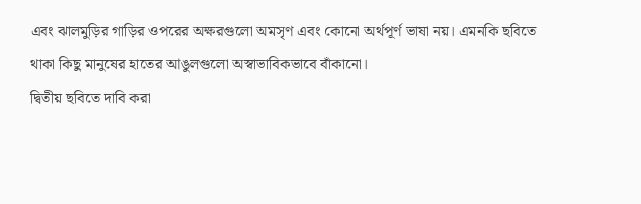এবং ঝালমুড়ির গাড়ির ওপরের অক্ষরগুলো অমসৃণ এবং কোনো অর্থপূর্ণ ভাষা নয়। এমনকি ছবিতে থাকা কিছু মানুষের হাতের আঙুলগুলো অস্বাভাবিকভাবে বাঁকানো।
দ্বিতীয় ছবিতে দাবি করা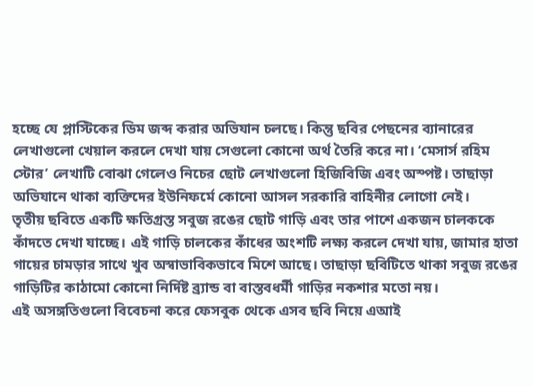হচ্ছে যে প্লাস্টিকের ডিম জব্দ করার অভিযান চলছে। কিন্তু ছবির পেছনের ব্যানারের লেখাগুলো খেয়াল করলে দেখা যায় সেগুলো কোনো অর্থ তৈরি করে না। ‘মেসার্স রহিম স্টোর’ লেখাটি বোঝা গেলেও নিচের ছোট লেখাগুলো হিজিবিজি এবং অস্পষ্ট। তাছাড়া অভিযানে থাকা ব্যক্তিদের ইউনিফর্মে কোনো আসল সরকারি বাহিনীর লোগো নেই।
তৃতীয় ছবিতে একটি ক্ষতিগ্রস্ত সবুজ রঙের ছোট গাড়ি এবং তার পাশে একজন চালককে কাঁদতে দেখা যাচ্ছে। এই গাড়ি চালকের কাঁধের অংশটি লক্ষ্য করলে দেখা যায়, জামার হাতা গায়ের চামড়ার সাথে খুব অস্বাভাবিকভাবে মিশে আছে। তাছাড়া ছবিটিতে থাকা সবুজ রঙের গাড়িটির কাঠামো কোনো নির্দিষ্ট ব্র্যান্ড বা বাস্তবধর্মী গাড়ির নকশার মতো নয়।
এই অসঙ্গতিগুলো বিবেচনা করে ফেসবুক থেকে এসব ছবি নিয়ে এআই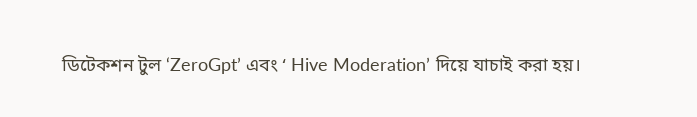ডিটেকশন টুল ‘ZeroGpt’ এবং ‘ Hive Moderation’ দিয়ে যাচাই করা হয়।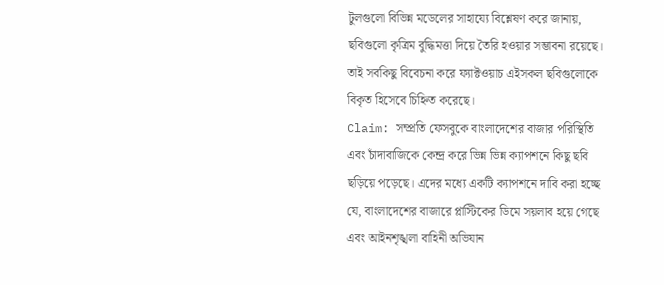টুলগুলো বিভিন্ন মডেলের সাহায্যে বিশ্লেষণ করে জানায়, ছবিগুলো কৃত্রিম বুদ্ধিমত্তা দিয়ে তৈরি হওয়ার সম্ভাবনা রয়েছে।
তাই সবকিছু বিবেচনা করে ফ্যাক্টওয়াচ এইসকল ছবিগুলোকে বিকৃত হিসেবে চিহ্নিত করেছে।
Claim: সম্প্রতি ফেসবুকে বাংলাদেশের বাজার পরিস্থিতি এবং চাঁদাবাজিকে কেন্দ্র করে ভিন্ন ভিন্ন ক্যাপশনে কিছু ছবি ছড়িয়ে পড়েছে। এদের মধ্যে একটি ক্যাপশনে দাবি করা হচ্ছে যে, বাংলাদেশের বাজারে প্লাস্টিকের ডিমে সয়লাব হয়ে গেছে এবং আইনশৃঙ্খলা বাহিনী অভিযান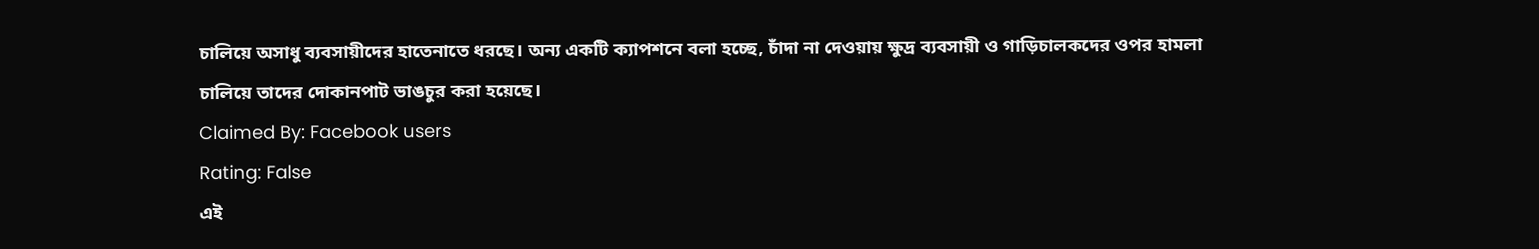চালিয়ে অসাধু ব্যবসায়ীদের হাতেনাতে ধরছে। অন্য একটি ক্যাপশনে বলা হচ্ছে, চাঁদা না দেওয়ায় ক্ষুদ্র ব্যবসায়ী ও গাড়িচালকদের ওপর হামলা চালিয়ে তাদের দোকানপাট ভাঙচুর করা হয়েছে।
Claimed By: Facebook users
Rating: False
এই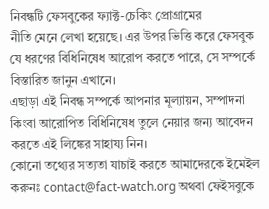নিবন্ধটি ফেসবুকের ফ্যাক্ট-চেকিং প্রোগ্রামের
নীতি মেনে লেখা হয়েছে। এর উপর ভিত্তি করে ফেসবুক যে ধরণের বিধিনিষেধ আরোপ করতে পারে, সে সম্পর্কে বিস্তারিত জানুন এখানে।
এছাড়া এই নিবন্ধ সম্পর্কে আপনার মূল্যায়ন, সম্পাদনা কিংবা আরোপিত বিধিনিষেধ তুলে নেয়ার জন্য আবেদন করতে এই লিঙ্কের সাহায্য নিন।
কোনো তথ্যের সত্যতা যাচাই করতে আমাদেরকে ইমেইল করুনঃ contact@fact-watch.org অথবা ফেইসবুকে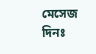মেসেজ দিনঃ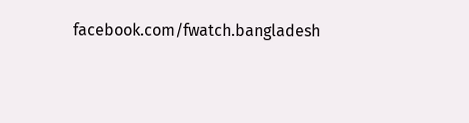facebook.com/fwatch.bangladesh